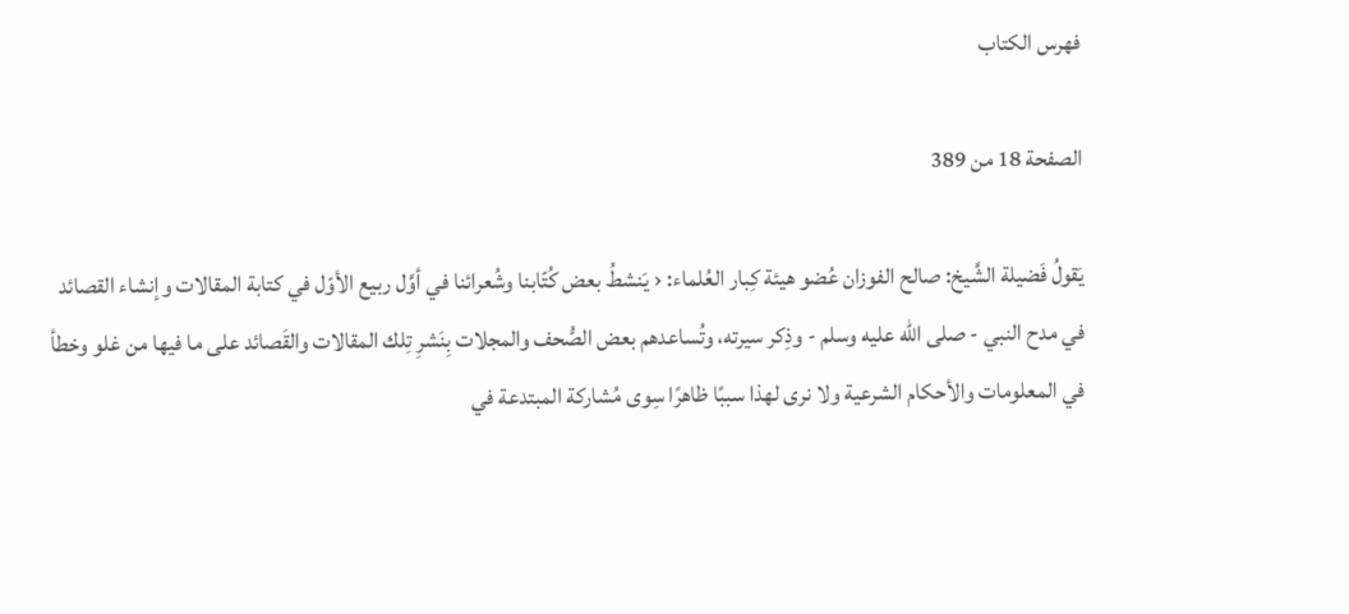فهرس الكتاب

الصفحة 18 من 389

يَقولُ فَضيلة الشَّيخ: صالح الفوزان عُضو هيئة كِبار العُلماء: ‹ يَنشطُ بعض كُتّابنا وشُعرائنا في أوَّل ربيع الأوّل في كتابة المقالات وإنشاء القصائد في مدح النبي - صلى الله عليه وسلم - وذِكر سيرته، وتُساعدهم بعض الصُّحف والمجلات بِنَشرِ تِلك المقالات والقَصائد على ما فيها من غلو وخطأ في المعلومات والأحكام الشرعية ولا نرى لهذا سببًا ظاهرًا سِوى مُشاركة المبتدعة في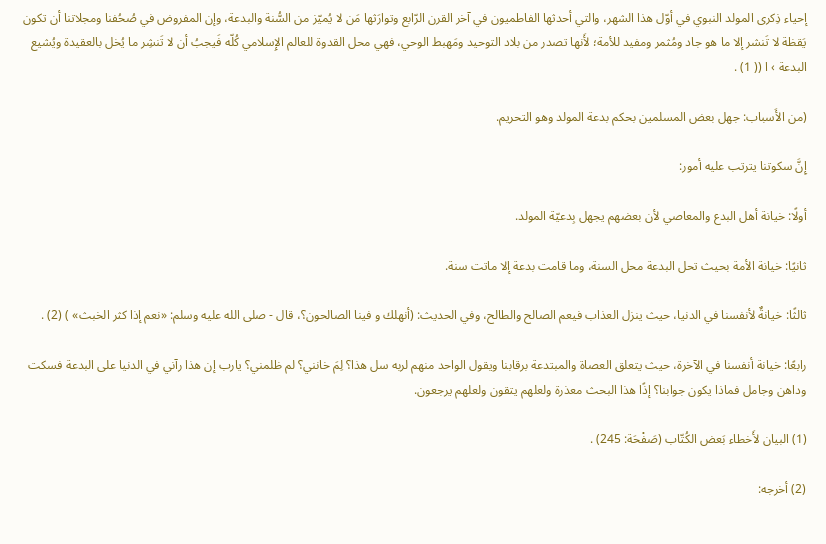إحياء ذِكرى المولد النبوي في أوّل هذا الشهر، والتي أحدثها الفاطميون في آخر القرن الرّابع وتوارَثها مَن لا يُميّز من السُّنة والبدعة، وإن المفروض في صُحُفنا ومجلاتنا أن تكون يَقظة لا تَنشر إلا ما هو جاد ومُثمر ومفيد للأمة؛ لأَنها تصدر من بلاد التوحيد ومَهبط الوحي، فهي محل القدوة للعالم الإِسلامي كُلّه فَيجبُ أن لا تَنشِر ما يُخل بالعقيدة ويُشيع البدعة › ا (( 1) .

(من الأَسباب: جهل بعض المسلمين بحكم بدعة المولد وهو التحريم.

إِنَّ سكوتنا يترتب عليه أمور:

أولًا: خيانة أهل البدع والمعاصي لأن بعضهم يجهل بِدعيّة المولد.

ثانيًا: خيانة الأمة بحيث تحل البدعة محل السنة، وما قامت بدعة إلا ماتت سنة.

ثالثًا: خيانةٌ لأنفسنا في الدنيا، حيث ينزل العذاب فيعم الصالح والطالح، وفي الحديث: (أنهلك و فينا الصالحون؟، قال - صلى الله عليه وسلم: «نعم إذا كثر الخبث» ) (2) .

رابعًا: خيانة أنفسنا في الآخرة، حيث يتعلق العصاة والمبتدعة برقابنا ويقول الواحد منهم لربه سل هذا؟ لِمَ خانني؟ لم ظلمني؟ يارب إن هذا رآني في الدنيا على البدعة فسكت وداهن وجامل فماذا يكون جوابنا؟ إذًا هذا البحث معذرة ولعلهم يتقون ولعلهم يرجعون.

(1) البيان لأَخطاء بَعض الكُتّاب (صَفْحَة: 245) .

(2) أخرجه: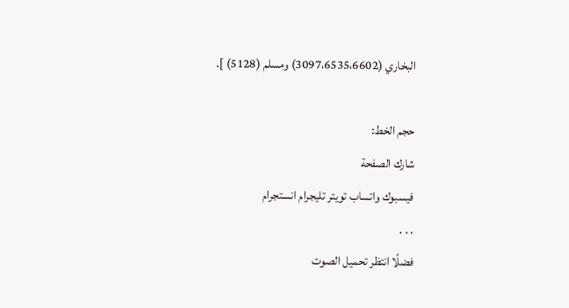البخاري (3097،6535،6602) ومسلم (5128) ].

حجم الخط:
شارك الصفحة
فيسبوك واتساب تويتر تليجرام انستجرام
. . .
فضلًا انتظر تحميل الصوت